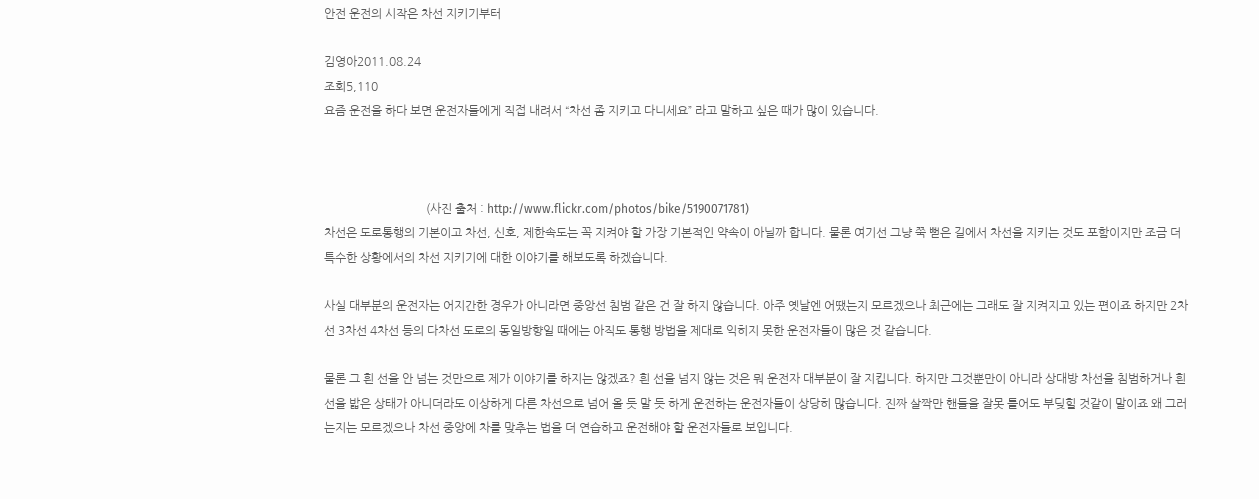안전 운전의 시작은 차선 지키기부터

김영아2011.08.24
조회5,110
요즘 운전을 하다 보면 운전자들에게 직접 내려서 “차선 좀 지키고 다니세요” 라고 말하고 싶은 때가 많이 있습니다.



                                  (사진 출처 : http://www.flickr.com/photos/bike/5190071781)
차선은 도로통행의 기본이고 차선, 신호, 제한속도는 꼭 지켜야 할 가장 기본적인 약속이 아닐까 합니다. 물론 여기선 그냥 쭉 뻗은 길에서 차선을 지키는 것도 포함이지만 조금 더 특수한 상황에서의 차선 지키기에 대한 이야기를 해보도록 하겠습니다.

사실 대부분의 운전자는 어지간한 경우가 아니라면 중앙선 침범 같은 건 잘 하지 않습니다. 아주 옛날엔 어땠는지 모르겠으나 최근에는 그래도 잘 지켜지고 있는 편이죠 하지만 2차선 3차선 4차선 등의 다차선 도로의 동일방향일 때에는 아직도 통행 방법을 제대로 익히지 못한 운전자들이 많은 것 같습니다.

물론 그 흰 선을 안 넘는 것만으로 제가 이야기를 하지는 않겠죠? 흰 선을 넘지 않는 것은 뭐 운전자 대부분이 잘 지킵니다. 하지만 그것뿐만이 아니라 상대방 차선을 침범하거나 흰 선을 밟은 상태가 아니더라도 이상하게 다른 차선으로 넘어 올 듯 말 듯 하게 운전하는 운전자들이 상당히 많습니다. 진짜 살짝만 핸들을 잘못 틀어도 부딪힐 것같이 말이죠 왜 그러는지는 모르겠으나 차선 중앙에 차를 맞추는 법을 더 연습하고 운전해야 할 운전자들로 보입니다.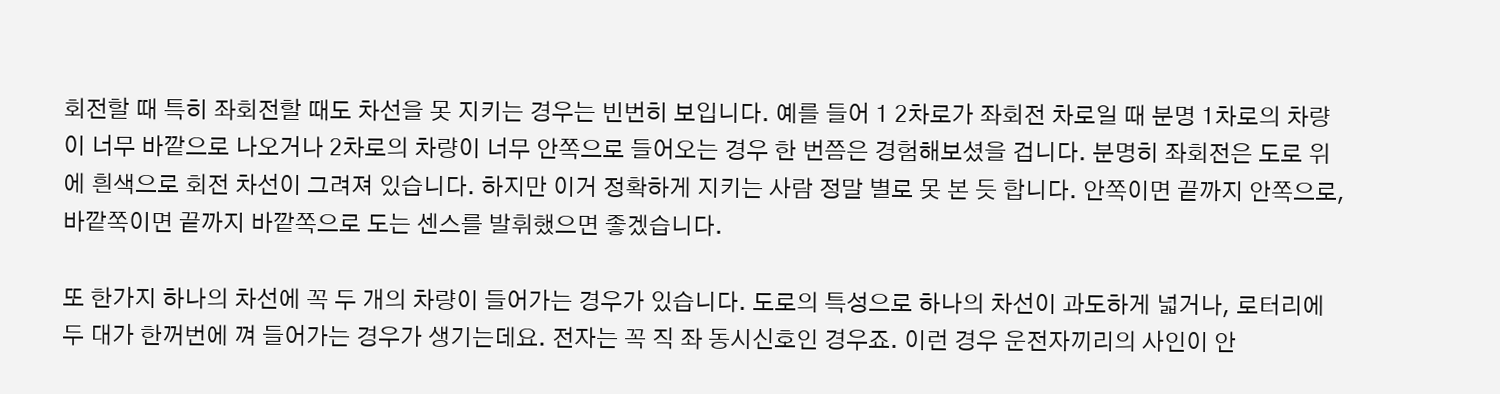회전할 때 특히 좌회전할 때도 차선을 못 지키는 경우는 빈번히 보입니다. 예를 들어 1 2차로가 좌회전 차로일 때 분명 1차로의 차량이 너무 바깥으로 나오거나 2차로의 차량이 너무 안쪽으로 들어오는 경우 한 번쯤은 경험해보셨을 겁니다. 분명히 좌회전은 도로 위에 흰색으로 회전 차선이 그려져 있습니다. 하지만 이거 정확하게 지키는 사람 정말 별로 못 본 듯 합니다. 안쪽이면 끝까지 안쪽으로, 바깥쪽이면 끝까지 바깥쪽으로 도는 센스를 발휘했으면 좋겠습니다.

또 한가지 하나의 차선에 꼭 두 개의 차량이 들어가는 경우가 있습니다. 도로의 특성으로 하나의 차선이 과도하게 넓거나, 로터리에 두 대가 한꺼번에 껴 들어가는 경우가 생기는데요. 전자는 꼭 직 좌 동시신호인 경우죠. 이런 경우 운전자끼리의 사인이 안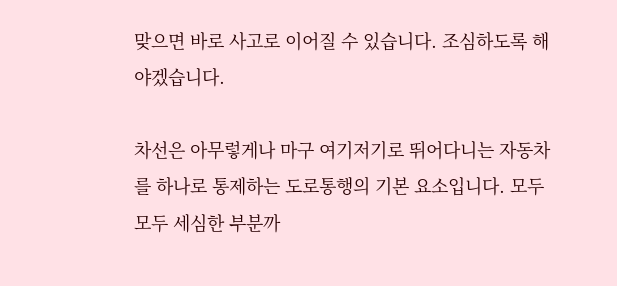맞으면 바로 사고로 이어질 수 있습니다. 조심하도록 해야겠습니다.

차선은 아무렇게나 마구 여기저기로 뛰어다니는 자동차를 하나로 통제하는 도로통행의 기본 요소입니다. 모두 모두 세심한 부분까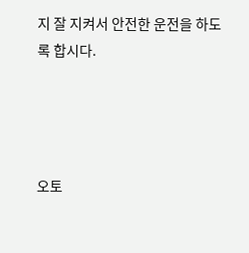지 잘 지켜서 안전한 운전을 하도록 합시다.




오토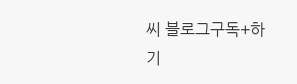씨 블로그구독+하기